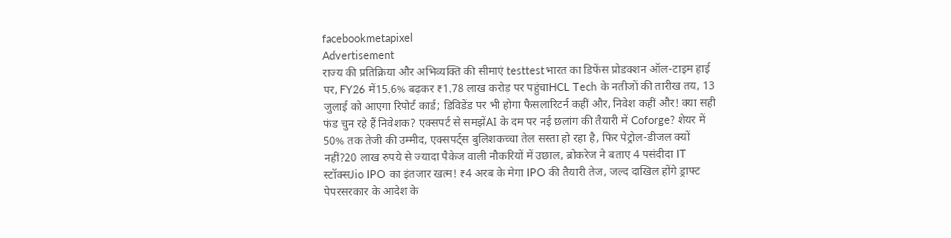facebookmetapixel
Advertisement
राज्य की प्रतिक्रिया और अभिव्यक्ति की सीमाएं testtestभारत का डिफेंस प्रोडक्शन ऑल-टाइम हाई पर, FY26 में15.6% बढ़कर ₹1.78 लाख करोड़ पर पहुंचाHCL Tech के नतीजों की तारीख तय, 13 जुलाई को आएगा रिपोर्ट कार्ड; डिविडेंड पर भी होगा फैसलारिटर्न कहीं और, निवेश कहीं और! क्या सही फंड चुन रहे हैं निवेशक? एक्सपर्ट से समझेंAI के दम पर नई छलांग की तैयारी में Coforge? शेयर में 50% तक तेजी की उम्मीद, एक्सपर्ट्स बुलिशकच्चा तेल सस्ता हो रहा है, फिर पेट्रोल-डीजल क्यों नहीं?20 लाख रुपये से ज्यादा पैकेज वाली नौकरियों में उछाल, ब्रोकरेज ने बताए 4 पसंदीदा IT स्टॉक्सJio IPO का इंतजार खत्म! ₹4 अरब के मेगा IPO की तैयारी तेज, जल्द दाखिल होंगे ड्राफ्ट पेपरसरकार के आदेश के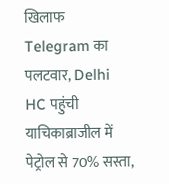खिलाफ Telegram का पलटवार, Delhi HC पहुंची याचिकाब्राजील में पेट्रोल से 70% सस्ता,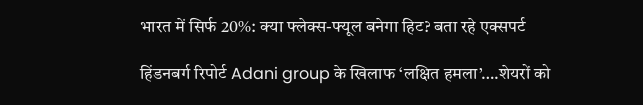भारत में सिर्फ 20%: क्या फ्लेक्स-फ्यूल बनेगा हिट? बता रहे एक्सपर्ट

हिंडनबर्ग रिपोर्ट Adani group के खिलाफ ‘लक्षित हमला’….शेयरों को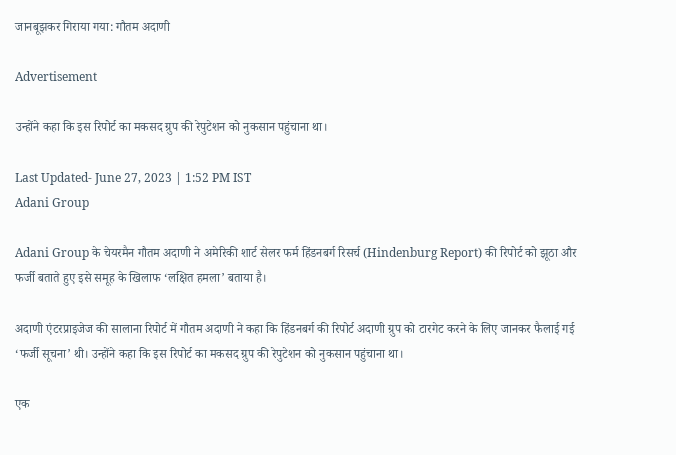जानबूझकर गिराया गया: गौतम अदाणी

Advertisement

उन्होंने कहा कि इस रिपोर्ट का मकसद ग्रुप की रेपुटेशन को नुकसान पहुंचाना था।

Last Updated- June 27, 2023 | 1:52 PM IST
Adani Group

Adani Group के चेयरमैन गौतम अदाणी ने अमेरिकी शार्ट सेलर फर्म हिंडनबर्ग रिसर्च (Hindenburg Report) की रिपोर्ट को झूठा और फर्जी बताते हुए इसे समूह के खिलाफ ‘लक्षित हमला’ बताया है।

अदाणी एंटरप्राइजेज की सालाना रिपोर्ट में गौतम अदाणी ने कहा कि हिंडनबर्ग की रिपोर्ट अदाणी ग्रुप को टारगेट करने के लिए जानकर फैलाई गई ‘फर्जी सूचना’ थी। उन्होंने कहा कि इस रिपोर्ट का मकसद ग्रुप की रेपुटेशन को नुकसान पहुंचाना था।

एक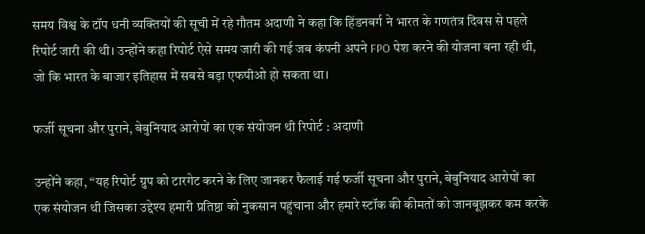समय विश्व के टॉप धनी व्यक्तियों की सूची में रहे गौतम अदाणी ने कहा कि हिंडनबर्ग ने भारत के गणतंत्र दिवस से पहले रिपोर्ट जारी की थी। उन्होंने कहा रिपोर्ट ऐसे समय जारी की गई जब कंपनी अपने FPO पेश करने की योजना बना रही थी, जो कि भारत के बाजार इतिहास में सबसे बड़ा एफपीओ हो सकता था।

फर्जी सूचना और पुराने, बेबुनियाद आरोपों का एक संयोजन थी रिपोर्ट : अदाणी

उन्होंने कहा, “यह रिपोर्ट ग्रुप को टारगेट करने के लिए जानकर फैलाई गई फर्जी सूचना और पुराने, बेबुनियाद आरोपों का एक संयोजन थी जिसका उद्देश्य हमारी प्रतिष्ठा को नुकसान पहुंचाना और हमारे स्टॉक की कीमतों को जानबूझकर कम करके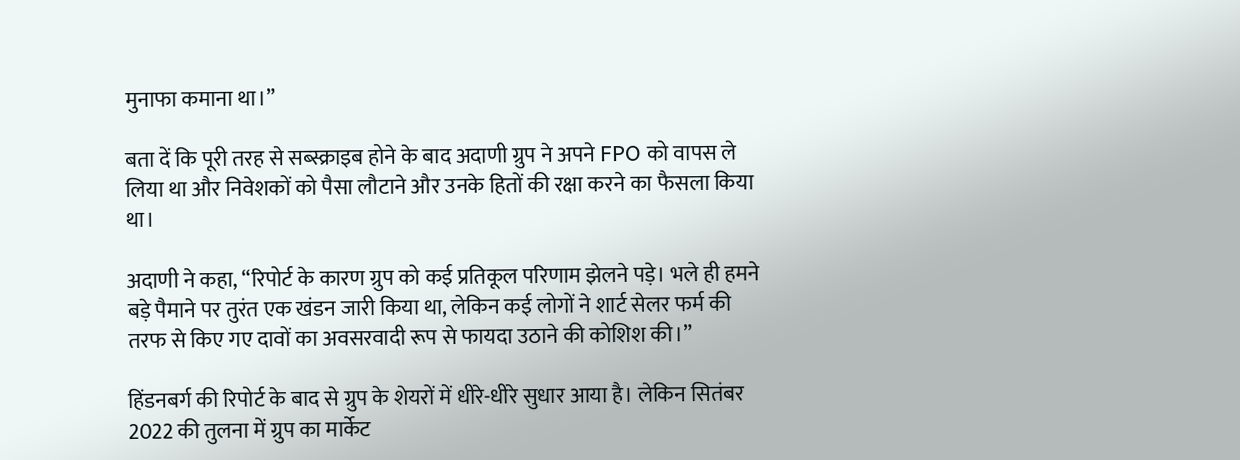मुनाफा कमाना था।”

बता दें कि पूरी तरह से सब्स्क्राइब होने के बाद अदाणी ग्रुप ने अपने FPO को वापस ले लिया था और निवेशकों को पैसा लौटाने और उनके हितों की रक्षा करने का फैसला किया था।

अदाणी ने कहा, “रिपोर्ट के कारण ग्रुप को कई प्रतिकूल परिणाम झेलने पड़े। भले ही हमने बड़े पैमाने पर तुरंत एक खंडन जारी किया था, लेकिन कई लोगों ने शार्ट सेलर फर्म की तरफ से किए गए दावों का अवसरवादी रूप से फायदा उठाने की कोशिश की।”

हिंडनबर्ग की रिपोर्ट के बाद से ग्रुप के शेयरों में धीरे-धीरे सुधार आया है। लेकिन सितंबर 2022 की तुलना में ग्रुप का मार्केट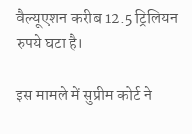वैल्यूएशन करीब 12.5 ट्रिलियन रुपये घटा है।

इस मामले में सुप्रीम कोर्ट ने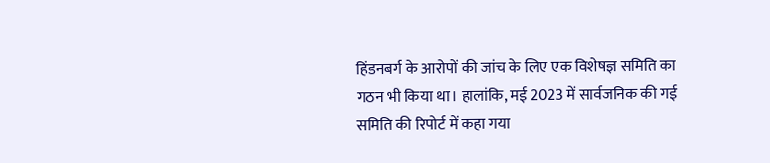हिंडनबर्ग के आरोपों की जांच के लिए एक विशेषज्ञ समिति का गठन भी किया था। हालांकि, मई 2023 में सार्वजनिक की गई समिति की रिपोर्ट में कहा गया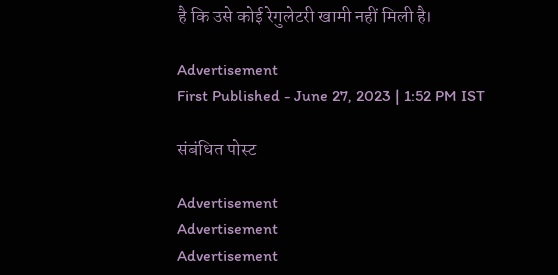है कि उसे कोई रेगुलेटरी खामी नहीं मिली है।

Advertisement
First Published - June 27, 2023 | 1:52 PM IST

संबंधित पोस्ट

Advertisement
Advertisement
Advertisement